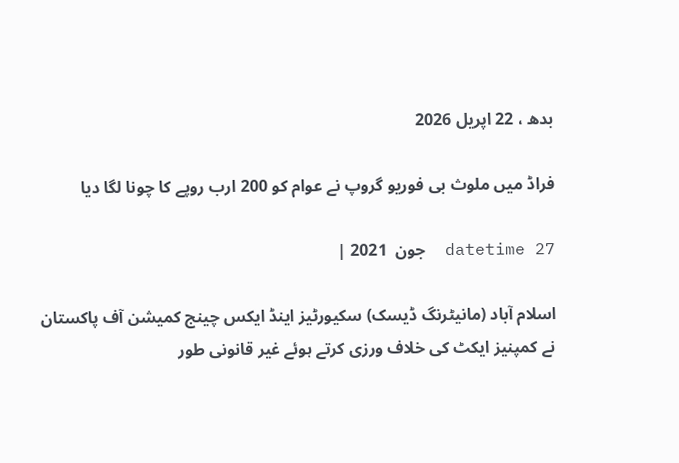بدھ ، 22 اپریل 2026

فراڈ میں ملوث بی فوریو گروپ نے عوام کو 200 ارب روپے کا چونا لگا دیا

datetime 27  جون  2021 |

اسلام آباد (مانیٹرنگ ڈیسک) سکیورٹیز اینڈ ایکس چینج کمیشن آف پاکستان نے کمپنیز ایکٹ کی خلاف ورزی کرتے ہوئے غیر قانونی طور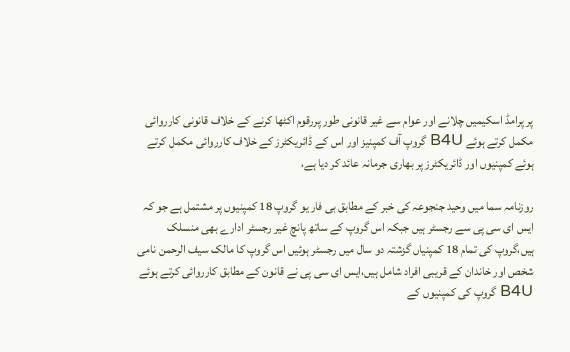پر پرامڈ اسکیمیں چلانے اور عوام سے غیر قانونی طور پررقوم اکٹھا کرنے کے خلاف قانونی کارروائی مکمل کرتے ہوئے B4U گروپ آف کمپنیز اور اس کے ڈائریکٹرز کے خلاف کارروائی مکمل کرتے ہوئے کمپنیوں اور ڈائریکٹرز پر بھاری جرمانہ عائد کر دیا ہے،

روزنامہ سما میں وحید جنجوعہ کی خبر کے مطابق بی فار یو گروپ 18 کمپنیوں پر مشتمل ہے جو کہ ایس ای سی پی سے رجسٹر ہیں جبکہ اس گروپ کے ساتھ پانچ غیر رجسٹر ادارے بھی منسلک ہیں،گروپ کی تمام 18 کمپنیاں گزشتہ دو سال میں رجسٹر ہوئیں اس گروپ کا مالک سیف الرحمن نامی شخص اور خاندان کے قریبی افراد شامل ہیں،ایس ای سی پی نے قانون کے مطابق کارروائی کرتے ہوئے B4U گروپ کی کمپنیوں کے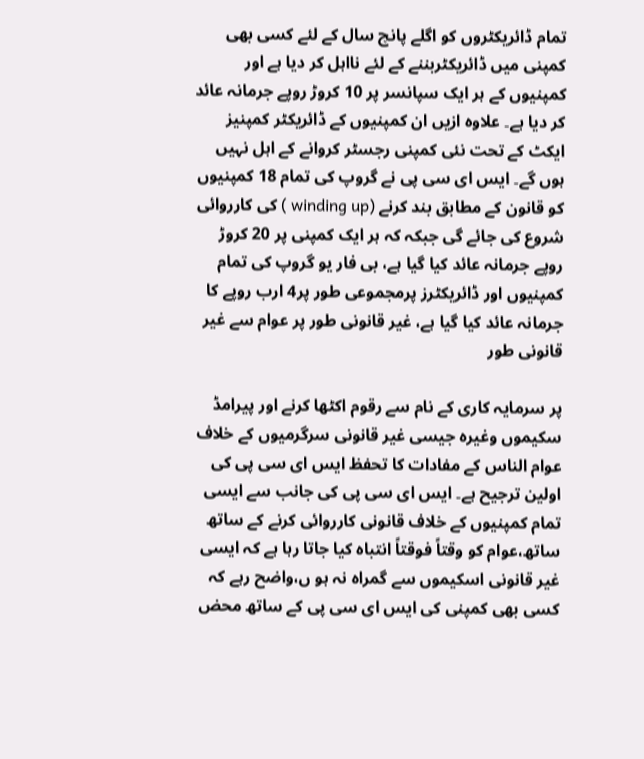تمام ڈائریکٹروں کو اگلے پانچ سال کے لئے کسی بھی کمپنی میں ڈائریکٹربننے کے لئے نااہل کر دیا ہے اور کمپنیوں کے ہر ایک سپانسر پر 10 کروڑ روپے جرمانہ عائد کر دیا ہے۔ علاوہ ازیں ان کمپنیوں کے ڈائریکٹر کمپنیز ایکٹ کے تحت نئی کمپنی رجسٹر کروانے کے اہل نہیں ہوں گے۔ ایس ای سی پی نے گروپ کی تمام 18 کمپنیوں کو قانون کے مطابق بند کرنے (winding up ) کی کارروائی شروع کی جائے گی جبکہ کہ ہر ایک کمپنی پر 20 کروڑ روپے جرمانہ عائد کیا گیا ہے، بی فار یو گروپ کی تمام کمپنیوں اور ڈائریکٹرز پرمجموعی طور پر4 ارب روپے کا جرمانہ عائد کیا گیا ہے، غیر قانونی طور پر عوام سے غیر قانونی طور

پر سرمایہ کاری کے نام سے رقوم اکٹھا کرنے اور پیرامڈ سکیموں وغیرہ جیسی غیر قانونی سرگرمیوں کے خلاف عوام الناس کے مفادات کا تحفظ ایس ای سی پی کی اولین ترجیح ہے۔ ایس ای سی پی کی جانب سے ایسی تمام کمپنیوں کے خلاف قانونی کارروائی کرنے کے ساتھ ساتھ،عوام کو وقتاً فوقتاً انتباہ کیا جاتا رہا ہے کہ ایسی غیر قانونی اسکیموں سے گمراہ نہ ہو ں،واضح رہے کہ کسی بھی کمپنی کی ایس ای سی پی کے ساتھ محض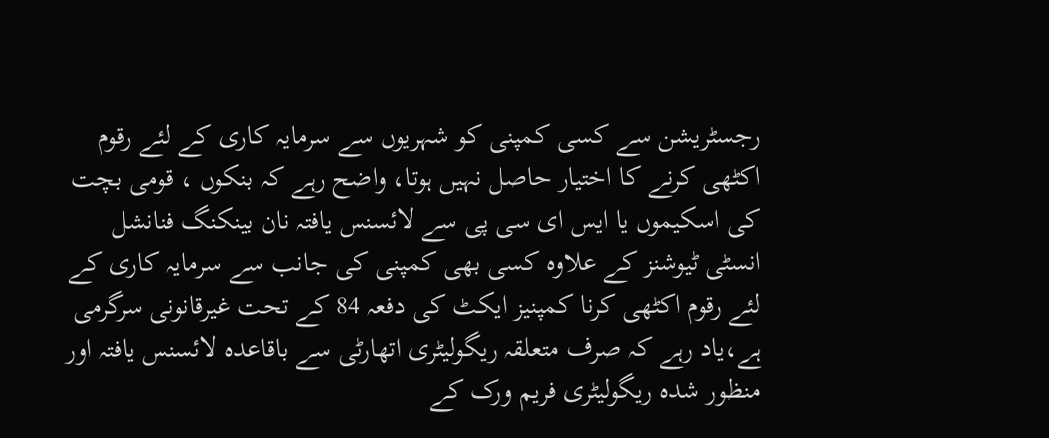رجسٹریشن سے کسی کمپنی کو شہریوں سے سرمایہ کاری کے لئے رقوم اکٹھی کرنے کا اختیار حاصل نہیں ہوتا، واضح رہے کہ بنکوں ، قومی بچت کی اسکیموں یا ایس ای سی پی سے لائسنس یافتہ نان بینکنگ فنانشل انسٹی ٹیوشنز کے علاوہ کسی بھی کمپنی کی جانب سے سرمایہ کاری کے لئے رقوم اکٹھی کرنا کمپنیز ایکٹ کی دفعہ 84 کے تحت غیرقانونی سرگرمی ہے،یاد رہے کہ صرف متعلقہ ریگولیٹری اتھارٹی سے باقاعدہ لائسنس یافتہ اور منظور شدہ ریگولیٹری فریم ورک کے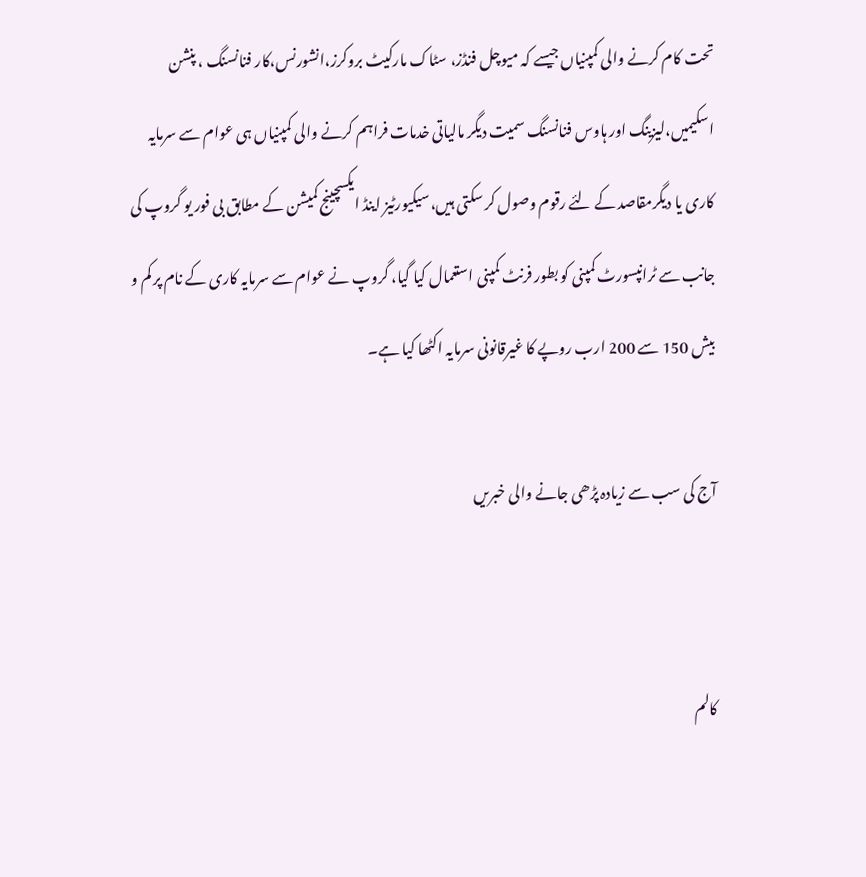تحت کام کرنے والی کمپنیاں جیسے کہ میوچل فنڈز، سٹاک مارکیٹ بروکرز،انشورنس،کار فنانسنگ ، پنشن اسکیمیں،لیزینگ اور ہاوس فنانسنگ سمیت دیگر مالیاتی خدمات فراہم کرنے والی کمپنیاں ہی عوام سے سرمایہ کاری یا دیگرمقاصد کے لئے رقوم وصول کر سکتی ہیں،سیکیورٹیز اینڈ ایکسچینج کمیشن کے مطابق بی فور یو گروپ کی جانب سے ٹرانپسورٹ کمپنی کو بطور فرنٹ کمپنی استعمال کیا گیا، گروپ نے عوام سے سرمایہ کاری کے نام پر کم و بیش 150 سے 200 ارب روپے کا غیرقانونی سرمایہ اکٹھا کیا ہے۔

آج کی سب سے زیادہ پڑھی جانے والی خبریں


کالم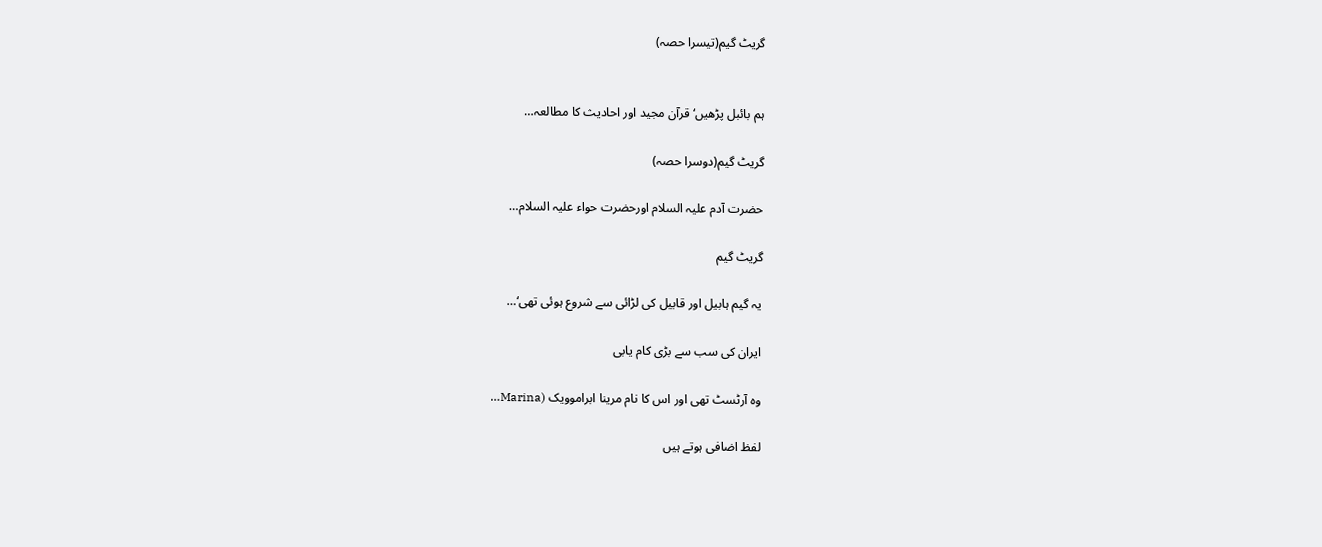گریٹ گیم(تیسرا حصہ)


ہم بائبل پڑھیں‘ قرآن مجید اور احادیث کا مطالعہ…

گریٹ گیم(دوسرا حصہ)

حضرت آدم علیہ السلام اورحضرت حواء علیہ السلام…

گریٹ گیم

یہ گیم ہابیل اور قابیل کی لڑائی سے شروع ہوئی تھی‘…

ایران کی سب سے بڑی کام یابی

وہ آرٹسٹ تھی اور اس کا نام مرینا ابراموویک (Marina…

لفظ اضافی ہوتے ہیں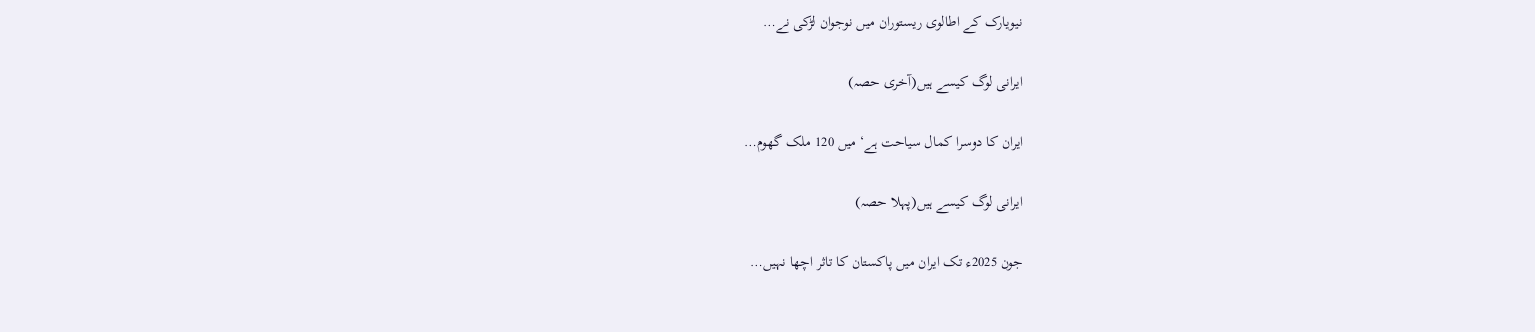نیویارک کے اطالوی ریستوران میں نوجوان لڑکی نے…

ایرانی لوگ کیسے ہیں(آخری حصہ)

ایران کا دوسرا کمال سیاحت ہے‘ میں 120 ملک گھوم…

ایرانی لوگ کیسے ہیں(پہلا حصہ)

جون 2025ء تک ایران میں پاکستان کا تاثر اچھا نہیں…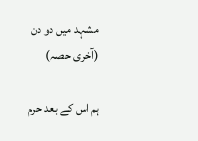مشہد میں دو دن (آخری حصہ)

ہم اس کے بعد حرم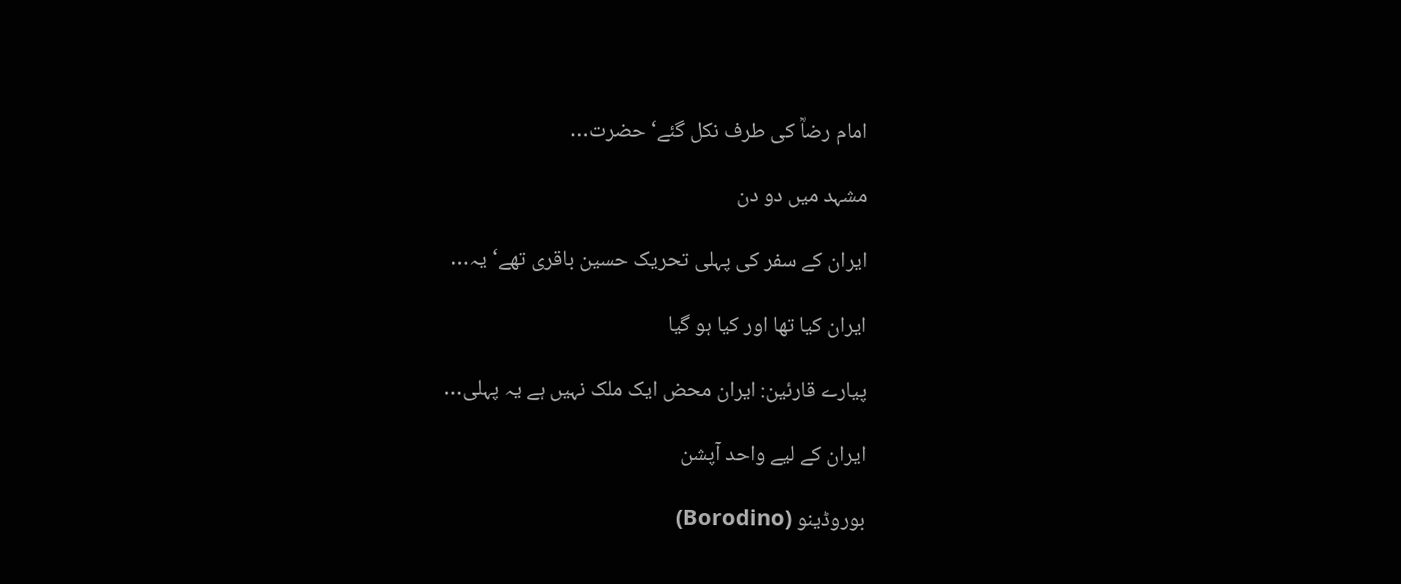امام رضاؒ کی طرف نکل گئے‘ حضرت…

مشہد میں دو دن

ایران کے سفر کی پہلی تحریک حسین باقری تھے‘ یہ…

ایران کیا تھا اور کیا ہو گیا

پیارے قارئین: ایران محض ایک ملک نہیں ہے یہ پہلی…

ایران کے لیے واحد آپشن

بوروڈینو (Borodino)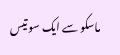ماسکو سے ایک سو تیس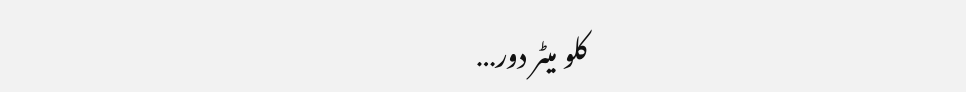کلو میٹر دور…